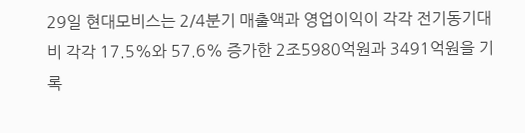29일 현대모비스는 2/4분기 매출액과 영업이익이 각각 전기동기대비 각각 17.5%와 57.6% 증가한 2조5980억원과 3491억원을 기록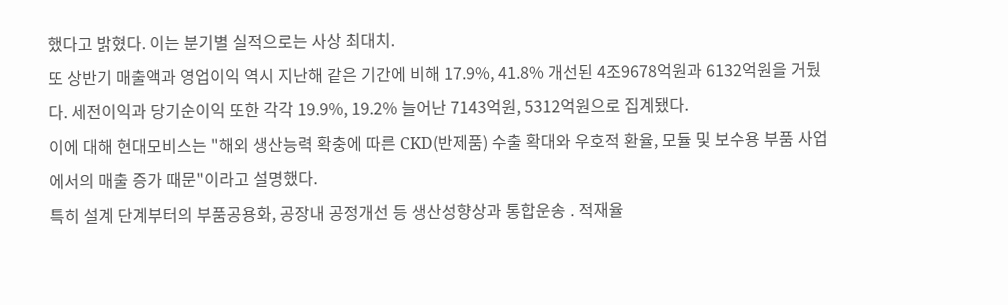했다고 밝혔다. 이는 분기별 실적으로는 사상 최대치.
또 상반기 매출액과 영업이익 역시 지난해 같은 기간에 비해 17.9%, 41.8% 개선된 4조9678억원과 6132억원을 거뒀다. 세전이익과 당기순이익 또한 각각 19.9%, 19.2% 늘어난 7143억원, 5312억원으로 집계됐다.
이에 대해 현대모비스는 "해외 생산능력 확충에 따른 CKD(반제품) 수출 확대와 우호적 환율, 모듈 및 보수용 부품 사업에서의 매출 증가 때문"이라고 설명했다.
특히 설계 단계부터의 부품공용화, 공장내 공정개선 등 생산성향상과 통합운송 ․ 적재율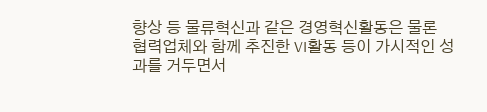향상 등 물류혁신과 같은 경영혁신활동은 물론 협력업체와 함께 추진한 VI활동 등이 가시적인 성과를 거두면서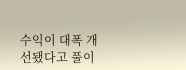수익이 대폭 개선됐다고 풀이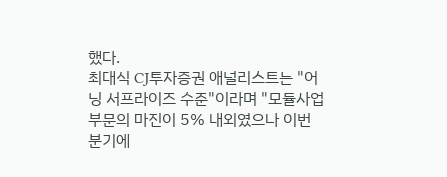했다.
최대식 CJ투자증권 애널리스트는 "어닝 서프라이즈 수준"이라며 "모듈사업부문의 마진이 5% 내외였으나 이번 분기에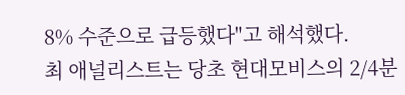8% 수준으로 급등했다"고 해석했다.
최 애널리스트는 당초 현대모비스의 2/4분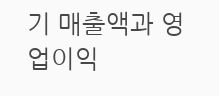기 매출액과 영업이익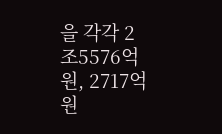을 각각 2조5576억원, 2717억원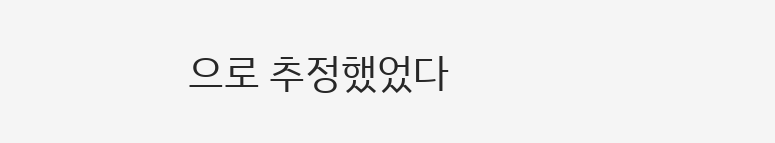으로 추정했었다